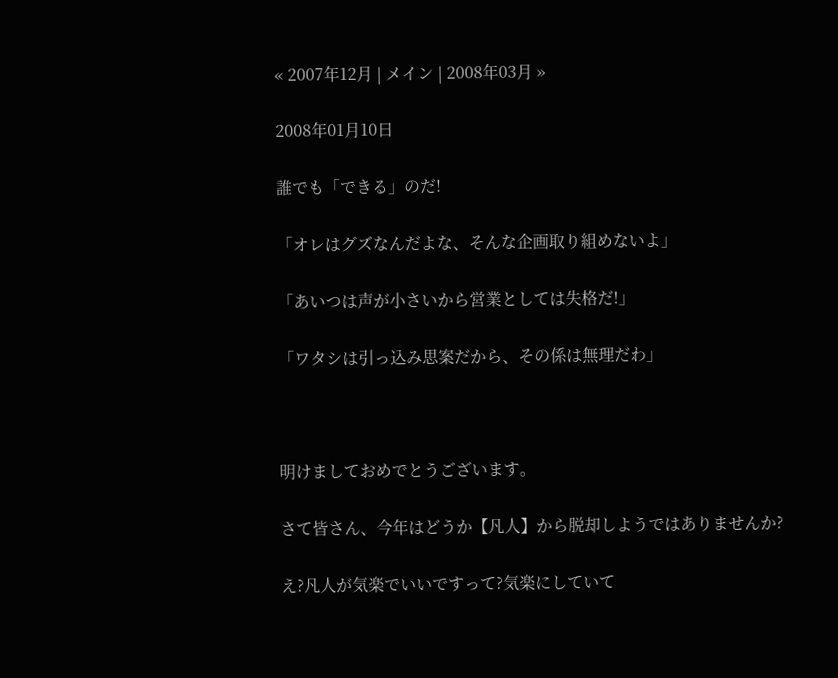« 2007年12月 | メイン | 2008年03月 »

2008年01月10日

誰でも「できる」のだ!

「オレはグズなんだよな、そんな企画取り組めないよ」

「あいつは声が小さいから営業としては失格だ!」

「ワタシは引っ込み思案だから、その係は無理だわ」



明けましておめでとうございます。

さて皆さん、今年はどうか【凡人】から脱却しようではありませんか?

え?凡人が気楽でいいですって?気楽にしていて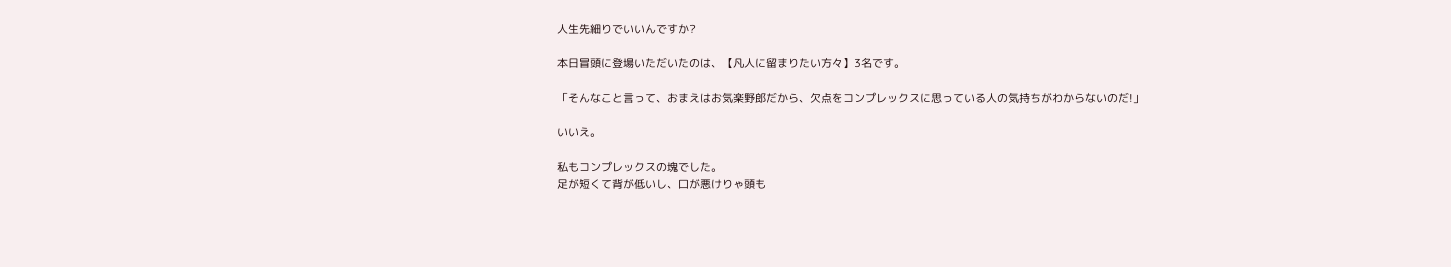人生先細りでいいんですか?

本日冒頭に登場いただいたのは、【凡人に留まりたい方々】3名です。

「そんなこと言って、おまえはお気楽野郎だから、欠点をコンプレックスに思っている人の気持ちがわからないのだ!」

いいえ。

私もコンプレックスの塊でした。
足が短くて背が低いし、口が悪けりゃ頭も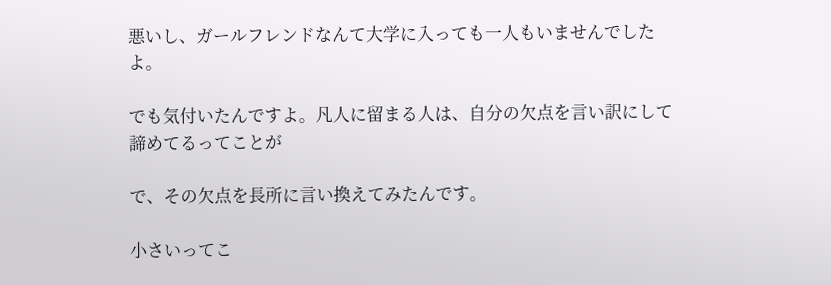悪いし、ガールフレンドなんて大学に入っても一人もいませんでしたよ。

でも気付いたんですよ。凡人に留まる人は、自分の欠点を言い訳にして諦めてるってことが

で、その欠点を長所に言い換えてみたんです。

小さいってこ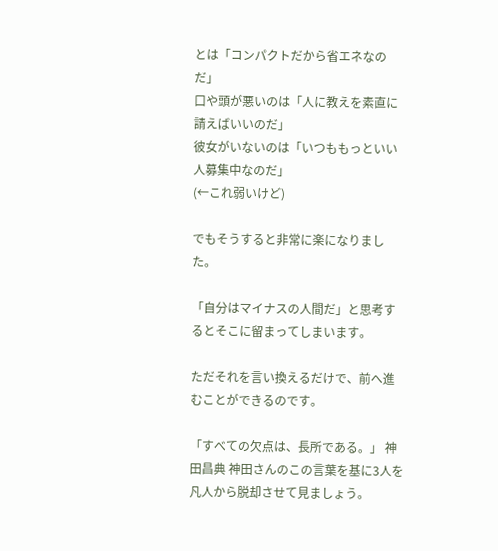とは「コンパクトだから省エネなのだ」
口や頭が悪いのは「人に教えを素直に請えばいいのだ」
彼女がいないのは「いつももっといい人募集中なのだ」
(←これ弱いけど)

でもそうすると非常に楽になりました。

「自分はマイナスの人間だ」と思考するとそこに留まってしまいます。

ただそれを言い換えるだけで、前へ進むことができるのです。

「すべての欠点は、長所である。」 神田昌典 神田さんのこの言葉を基に3人を凡人から脱却させて見ましょう。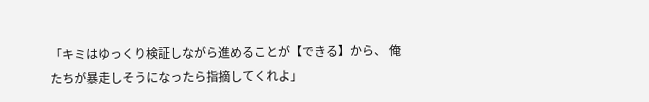「キミはゆっくり検証しながら進めることが【できる】から、 俺たちが暴走しそうになったら指摘してくれよ」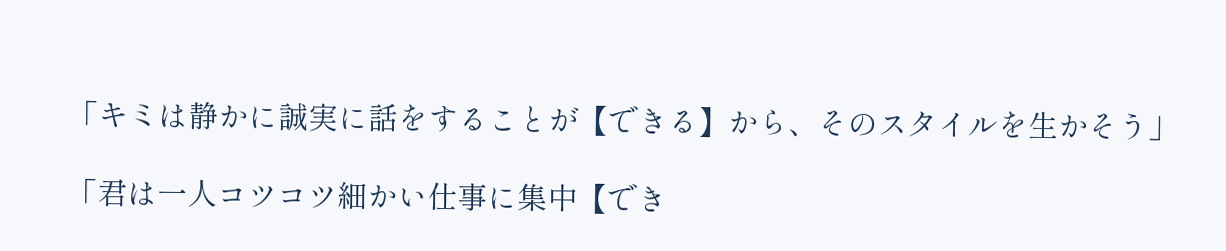「キミは静かに誠実に話をすることが【できる】から、そのスタイルを生かそう」

「君は一人コツコツ細かい仕事に集中【でき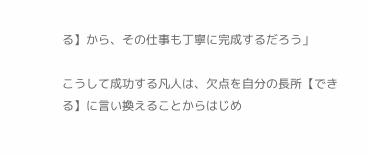る】から、その仕事も丁寧に完成するだろう」

こうして成功する凡人は、欠点を自分の長所【できる】に言い換えることからはじめ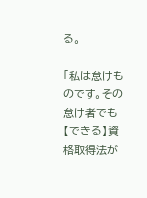る。

「私は怠けものです。その怠け者でも【できる】資格取得法が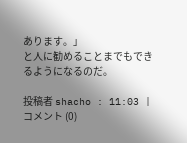あります。」
と人に勧めることまでもできるようになるのだ。

投稿者 shacho : 11:03 | コメント (0)